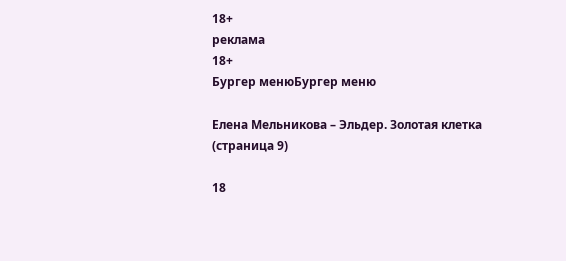18+
реклама
18+
Бургер менюБургер меню

Елена Мельникова – Эльдер. Золотая клетка (страница 9)

18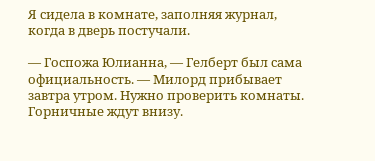Я сидела в комнате, заполняя журнал, когда в дверь постучали.

— Госпожа Юлианна, — Гелберт был сама официальность. — Милорд прибывает завтра утром. Нужно проверить комнаты. Горничные ждут внизу.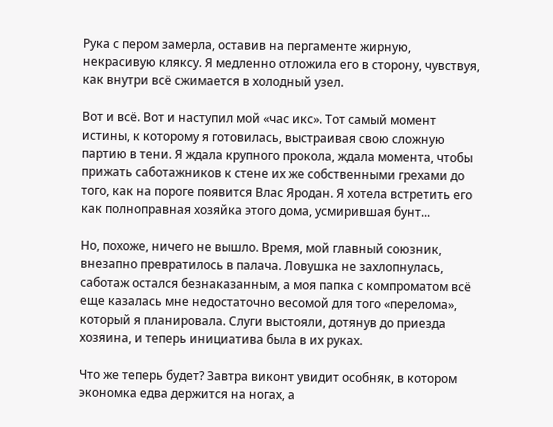Рука с пером замерла, оставив на пергаменте жирную, некрасивую кляксу. Я медленно отложила его в сторону, чувствуя, как внутри всё сжимается в холодный узел.

Вот и всё. Вот и наступил мой «час икс». Тот самый момент истины, к которому я готовилась, выстраивая свою сложную партию в тени. Я ждала крупного прокола, ждала момента, чтобы прижать саботажников к стене их же собственными грехами до того, как на пороге появится Влас Яродан. Я хотела встретить его как полноправная хозяйка этого дома, усмирившая бунт...

Но, похоже, ничего не вышло. Время, мой главный союзник, внезапно превратилось в палача. Ловушка не захлопнулась, саботаж остался безнаказанным, а моя папка с компроматом всё еще казалась мне недостаточно весомой для того «перелома», который я планировала. Слуги выстояли, дотянув до приезда хозяина, и теперь инициатива была в их руках.

Что же теперь будет? Завтра виконт увидит особняк, в котором экономка едва держится на ногах, а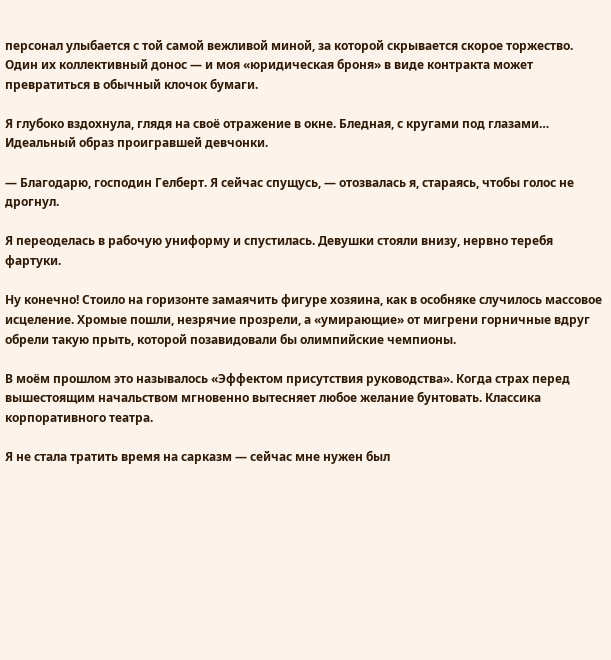персонал улыбается с той самой вежливой миной, за которой скрывается скорое торжество. Один их коллективный донос — и моя «юридическая броня» в виде контракта может превратиться в обычный клочок бумаги.

Я глубоко вздохнула, глядя на своё отражение в окне. Бледная, с кругами под глазами… Идеальный образ проигравшей девчонки.

— Благодарю, господин Гелберт. Я сейчас спущусь, — отозвалась я, стараясь, чтобы голос не дрогнул.

Я переоделась в рабочую униформу и спустилась. Девушки стояли внизу, нервно теребя фартуки.

Ну конечно! Стоило на горизонте замаячить фигуре хозяина, как в особняке случилось массовое исцеление. Хромые пошли, незрячие прозрели, а «умирающие» от мигрени горничные вдруг обрели такую прыть, которой позавидовали бы олимпийские чемпионы.

В моём прошлом это называлось «Эффектом присутствия руководства». Когда страх перед вышестоящим начальством мгновенно вытесняет любое желание бунтовать. Классика корпоративного театра.

Я не стала тратить время на сарказм — сейчас мне нужен был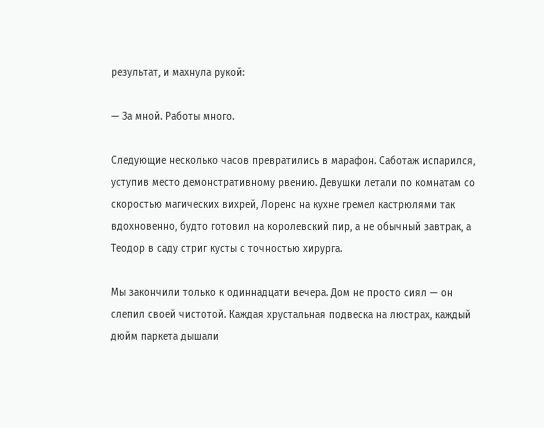результат, и махнула рукой:

— За мной. Работы много.

Следующие несколько часов превратились в марафон. Саботаж испарился, уступив место демонстративному рвению. Девушки летали по комнатам со скоростью магических вихрей, Лоренс на кухне гремел кастрюлями так вдохновенно, будто готовил на королевский пир, а не обычный завтрак, а Теодор в саду стриг кусты с точностью хирурга.

Мы закончили только к одиннадцати вечера. Дом не просто сиял — он слепил своей чистотой. Каждая хрустальная подвеска на люстрах, каждый дюйм паркета дышали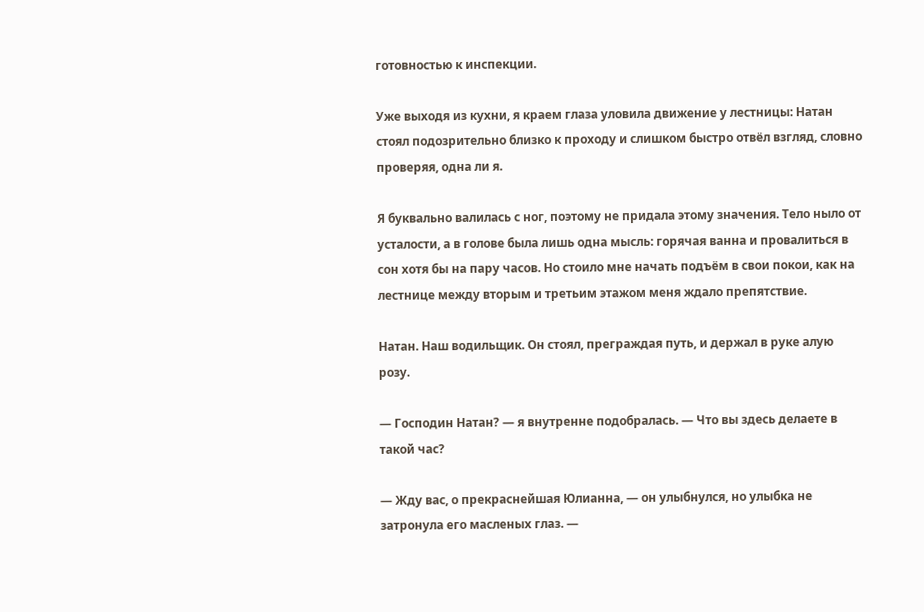готовностью к инспекции.

Уже выходя из кухни, я краем глаза уловила движение у лестницы: Натан стоял подозрительно близко к проходу и слишком быстро отвёл взгляд, словно проверяя, одна ли я.

Я буквально валилась с ног, поэтому не придала этому значения. Тело ныло от усталости, а в голове была лишь одна мысль: горячая ванна и провалиться в сон хотя бы на пару часов. Но стоило мне начать подъём в свои покои, как на лестнице между вторым и третьим этажом меня ждало препятствие.

Натан. Наш водильщик. Он стоял, преграждая путь, и держал в руке алую розу.

— Господин Натан? — я внутренне подобралась. — Что вы здесь делаете в такой час?

— Жду вас, о прекраснейшая Юлианна, — он улыбнулся, но улыбка не затронула его масленых глаз. —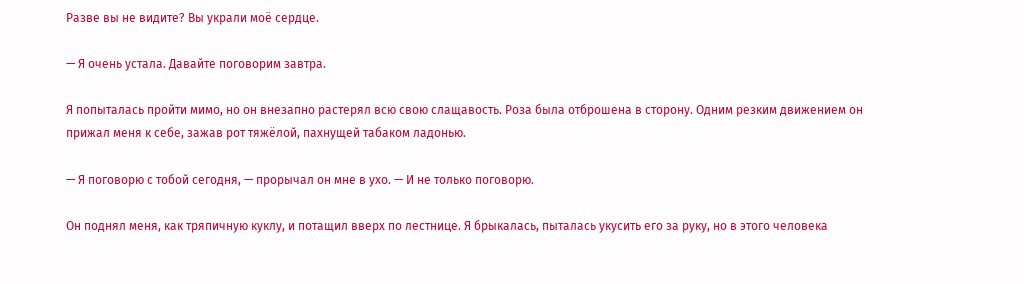Разве вы не видите? Вы украли моё сердце.

— Я очень устала. Давайте поговорим завтра.

Я попыталась пройти мимо, но он внезапно растерял всю свою слащавость. Роза была отброшена в сторону. Одним резким движением он прижал меня к себе, зажав рот тяжёлой, пахнущей табаком ладонью.

— Я поговорю с тобой сегодня, — прорычал он мне в ухо. — И не только поговорю.

Он поднял меня, как тряпичную куклу, и потащил вверх по лестнице. Я брыкалась, пыталась укусить его за руку, но в этого человека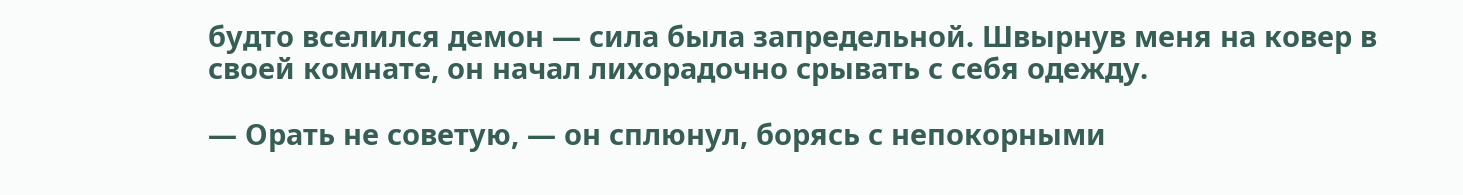будто вселился демон — сила была запредельной. Швырнув меня на ковер в своей комнате, он начал лихорадочно срывать с себя одежду.

— Орать не советую, — он сплюнул, борясь с непокорными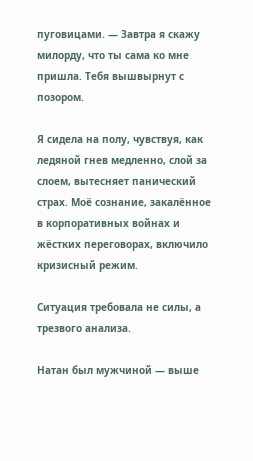пуговицами. — Завтра я скажу милорду, что ты сама ко мне пришла. Тебя вышвырнут с позором.

Я сидела на полу, чувствуя, как ледяной гнев медленно, слой за слоем, вытесняет панический страх. Моё сознание, закалённое в корпоративных войнах и жёстких переговорах, включило кризисный режим.

Ситуация требовала не силы, а трезвого анализа.

Натан был мужчиной — выше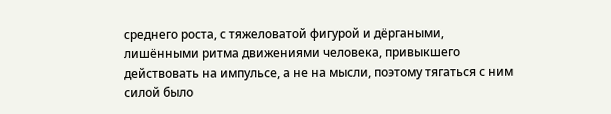среднего роста, с тяжеловатой фигурой и дёргаными, лишёнными ритма движениями человека, привыкшего действовать на импульсе, а не на мысли, поэтому тягаться с ним силой было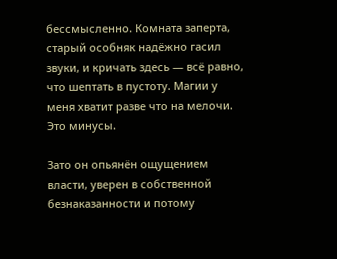бессмысленно. Комната заперта, старый особняк надёжно гасил звуки, и кричать здесь — всё равно, что шептать в пустоту. Магии у меня хватит разве что на мелочи. Это минусы.

Зато он опьянён ощущением власти, уверен в собственной безнаказанности и потому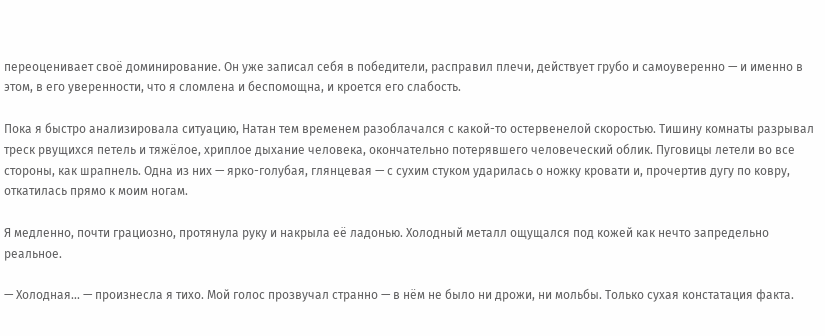переоценивает своё доминирование. Он уже записал себя в победители, расправил плечи, действует грубо и самоуверенно — и именно в этом, в его уверенности, что я сломлена и беспомощна, и кроется его слабость.

Пока я быстро анализировала ситуацию, Натан тем временем разоблачался с какой-то остервенелой скоростью. Тишину комнаты разрывал треск рвущихся петель и тяжёлое, хриплое дыхание человека, окончательно потерявшего человеческий облик. Пуговицы летели во все стороны, как шрапнель. Одна из них — ярко-голубая, глянцевая — с сухим стуком ударилась о ножку кровати и, прочертив дугу по ковру, откатилась прямо к моим ногам.

Я медленно, почти грациозно, протянула руку и накрыла её ладонью. Холодный металл ощущался под кожей как нечто запредельно реальное.

— Холодная... — произнесла я тихо. Мой голос прозвучал странно — в нём не было ни дрожи, ни мольбы. Только сухая констатация факта.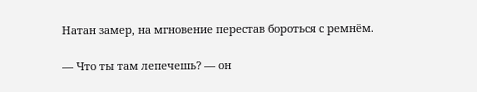Натан замер, на мгновение перестав бороться с ремнём.

— Что ты там лепечешь? — он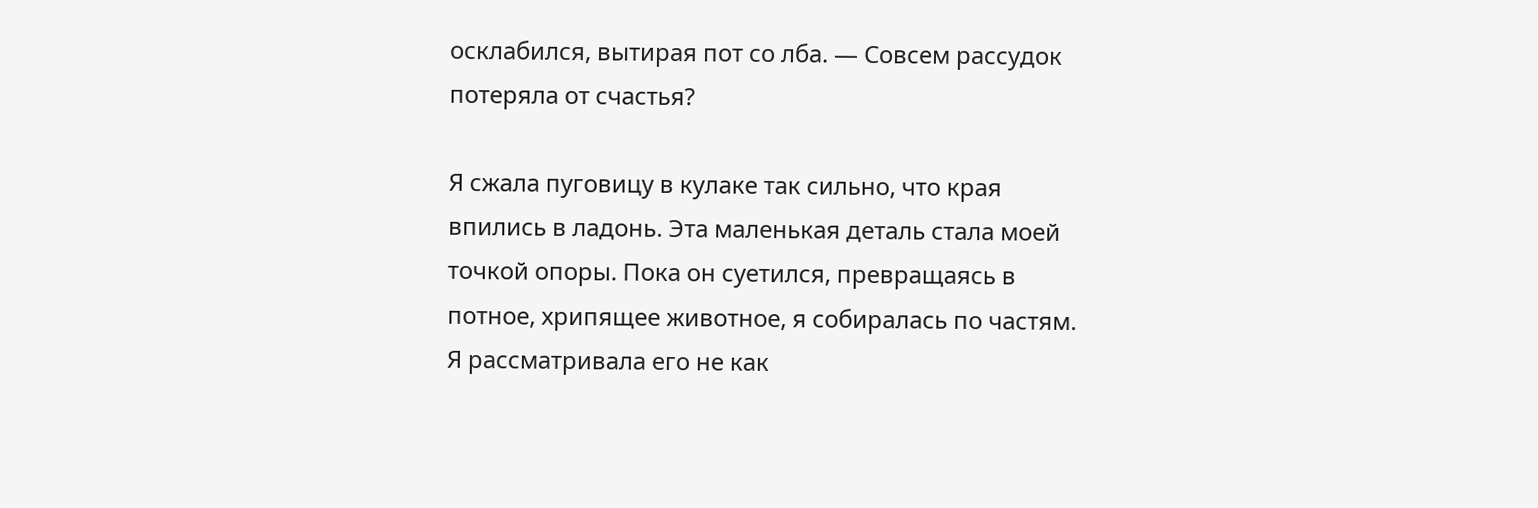осклабился, вытирая пот со лба. — Совсем рассудок потеряла от счастья?

Я сжала пуговицу в кулаке так сильно, что края впились в ладонь. Эта маленькая деталь стала моей точкой опоры. Пока он суетился, превращаясь в потное, хрипящее животное, я собиралась по частям. Я рассматривала его не как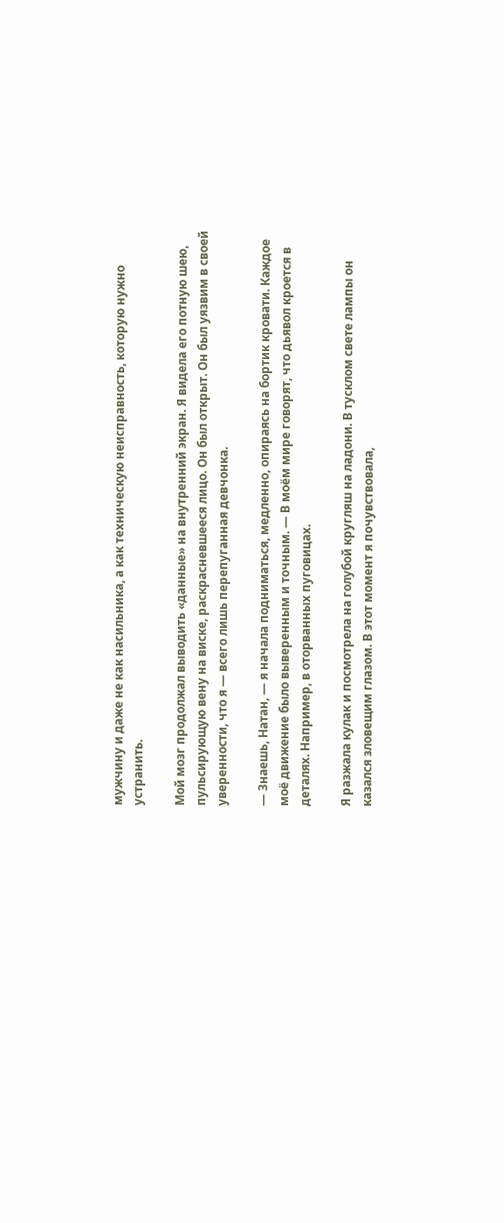мужчину и даже не как насильника, а как техническую неисправность, которую нужно устранить.

Мой мозг продолжал выводить «данные» на внутренний экран. Я видела его потную шею, пульсирующую вену на виске, раскрасневшееся лицо. Он был открыт. Он был уязвим в своей уверенности, что я — всего лишь перепуганная девчонка.

— Знаешь, Натан, — я начала подниматься, медленно, опираясь на бортик кровати. Каждое моё движение было выверенным и точным. — В моём мире говорят, что дьявол кроется в деталях. Например, в оторванных пуговицах.

Я разжала кулак и посмотрела на голубой кругляш на ладони. В тусклом свете лампы он казался зловещим глазом. В этот момент я почувствовала,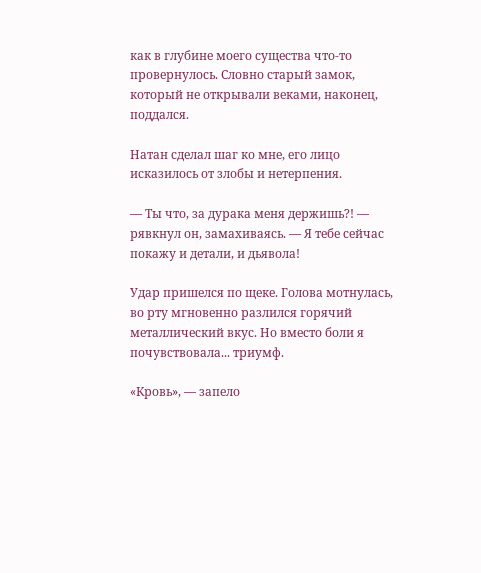как в глубине моего существа что-то провернулось. Словно старый замок, который не открывали веками, наконец, поддался.

Натан сделал шаг ко мне, его лицо исказилось от злобы и нетерпения.

— Ты что, за дурака меня держишь?! — рявкнул он, замахиваясь. — Я тебе сейчас покажу и детали, и дьявола!

Удар пришелся по щеке. Голова мотнулась, во рту мгновенно разлился горячий металлический вкус. Но вместо боли я почувствовала... триумф.

«Кровь», — запело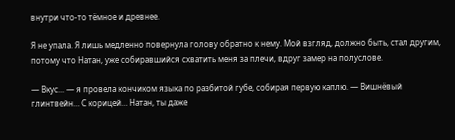внутри что-то тёмное и древнее.

Я не упала. Я лишь медленно повернула голову обратно к нему. Мой взгляд, должно быть, стал другим, потому что Натан, уже собиравшийся схватить меня за плечи, вдруг замер на полуслове.

— Вкус... — я провела кончиком языка по разбитой губе, собирая первую каплю. — Вишнёвый глинтвейн… С корицей… Натан, ты даже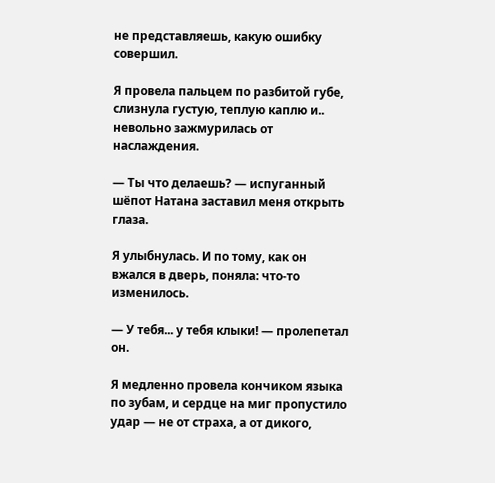не представляешь, какую ошибку совершил.

Я провела пальцем по разбитой губе, слизнула густую, теплую каплю и.. невольно зажмурилась от наслаждения.

— Ты что делаешь? — испуганный шёпот Натана заставил меня открыть глаза.

Я улыбнулась. И по тому, как он вжался в дверь, поняла: что-то изменилось.

— У тебя... у тебя клыки! — пролепетал он.

Я медленно провела кончиком языка по зубам, и сердце на миг пропустило удар — не от страха, а от дикого,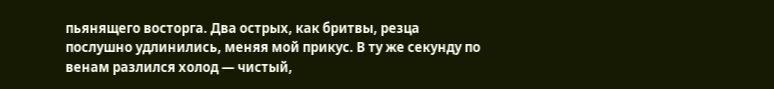пьянящего восторга. Два острых, как бритвы, резца послушно удлинились, меняя мой прикус. В ту же секунду по венам разлился холод — чистый,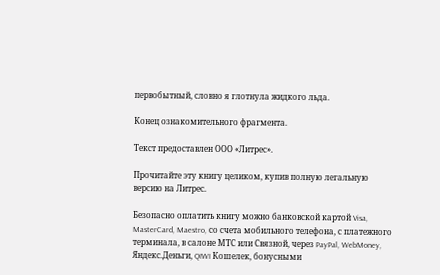первобытный, словно я глотнула жидкого льда.

Конец ознакомительного фрагмента.

Текст предоставлен ООО «Литрес».

Прочитайте эту книгу целиком, купив полную легальную версию на Литрес.

Безопасно оплатить книгу можно банковской картой Visa, MasterCard, Maestro, со счета мобильного телефона, с платежного терминала, в салоне МТС или Связной, через PayPal, WebMoney, Яндекс.Деньги, QIWI Кошелек, бонусными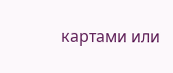картами или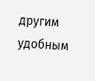другим удобным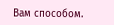Вам способом.